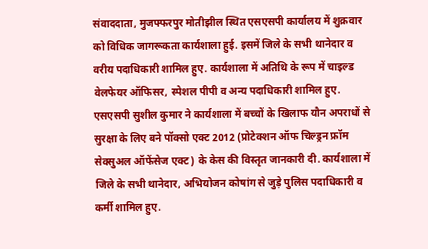संवाददाता, मुजफ्फरपुर मोतीझील स्थित एसएसपी कार्यालय में शुक्रवार को विधिक जागरूकता कार्यशाला हुई. इसमें जिले के सभी थानेदार व वरीय पदाधिकारी शामिल हुए. कार्यशाला में अतिथि के रूप में चाइल्ड वेलफेयर ऑफिसर, स्पेशल पीपी व अन्य पदाधिकारी शामिल हुए. एसएसपी सुशील कुमार ने कार्यशाला में बच्चों के खिलाफ यौन अपराधों से सुरक्षा के लिए बने पॉक्सो एक्ट 2012 (प्रोटेक्शन ऑफ चिल्ड्रन फ्रॉम सेक्सुअल ऑफेंसेज एक्ट) के केस की विस्तृत जानकारी दी. कार्यशाला में जिले के सभी थानेदार, अभियोजन कोषांग से जुड़े पुलिस पदाधिकारी व कर्मी शामिल हुए.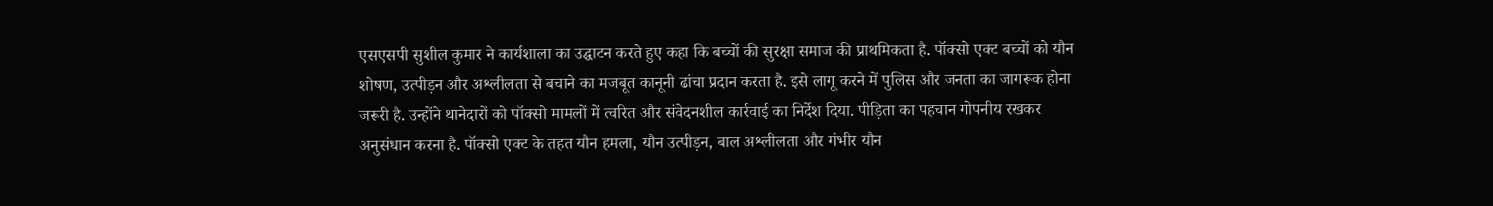एसएसपी सुशील कुमार ने कार्यशाला का उद्घाटन करते हुए कहा कि बच्चों की सुरक्षा समाज की प्राथमिकता है. पॉक्सो एक्ट बच्चों को यौन शोषण, उत्पीड़न और अश्लीलता से बचाने का मजबूत कानूनी ढांचा प्रदान करता है. इसे लागू करने में पुलिस और जनता का जागरूक होना जरूरी है. उन्होंने थानेदारों को पॉक्सो मामलों में त्वरित और संवेदनशील कार्रवाई का निर्देश दिया. पीड़िता का पहचान गोपनीय रखकर अनुसंधान करना है. पॉक्सो एक्ट के तहत यौन हमला, यौन उत्पीड़न, बाल अश्लीलता और गंभीर यौन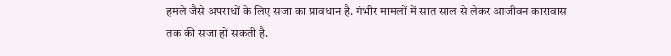हमले जैसे अपराधों के लिए सजा का प्रावधान है. गंभीर मामलों में सात साल से लेकर आजीवन कारावास तक की सजा हो सकती है.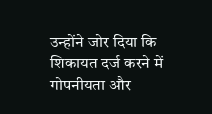उन्होंने जोर दिया कि शिकायत दर्ज करने में गोपनीयता और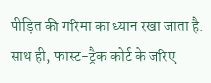पीड़ित की गरिमा का ध्यान रखा जाता है. साथ ही, फास्ट-ट्रैक कोर्ट के जरिए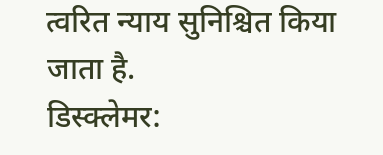त्वरित न्याय सुनिश्चित किया जाता है.
डिस्क्लेमर: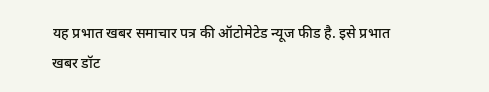यह प्रभात खबर समाचार पत्र की ऑटोमेटेड न्यूज फीड है. इसे प्रभात खबर डॉट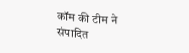कॉम की टीम ने संपादित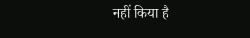नहीं किया है